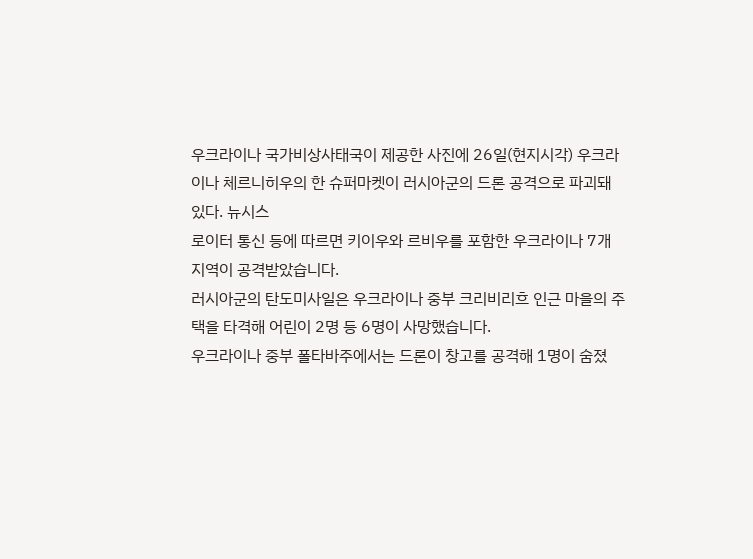우크라이나 국가비상사태국이 제공한 사진에 26일(현지시각) 우크라이나 체르니히우의 한 슈퍼마켓이 러시아군의 드론 공격으로 파괴돼 있다. 뉴시스
로이터 통신 등에 따르면 키이우와 르비우를 포함한 우크라이나 7개 지역이 공격받았습니다.
러시아군의 탄도미사일은 우크라이나 중부 크리비리흐 인근 마을의 주택을 타격해 어린이 2명 등 6명이 사망했습니다.
우크라이나 중부 폴타바주에서는 드론이 창고를 공격해 1명이 숨졌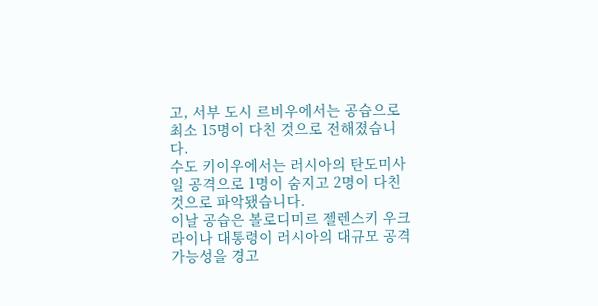고, 서부 도시 르비우에서는 공습으로 최소 15명이 다친 것으로 전해졌습니다.
수도 키이우에서는 러시아의 탄도미사일 공격으로 1명이 숨지고 2명이 다친 것으로 파악됐습니다.
이날 공습은 볼로디미르 젤렌스키 우크라이나 대통령이 러시아의 대규모 공격 가능성을 경고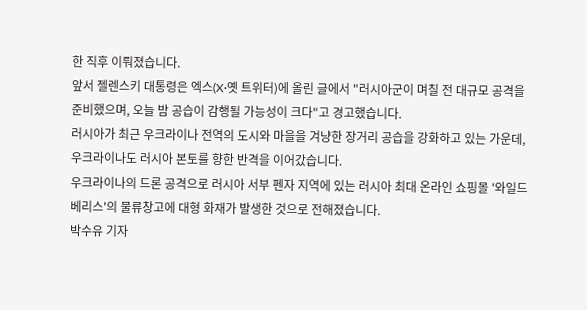한 직후 이뤄졌습니다.
앞서 젤렌스키 대통령은 엑스(X·옛 트위터)에 올린 글에서 "러시아군이 며칠 전 대규모 공격을 준비했으며, 오늘 밤 공습이 감행될 가능성이 크다"고 경고했습니다.
러시아가 최근 우크라이나 전역의 도시와 마을을 겨냥한 장거리 공습을 강화하고 있는 가운데, 우크라이나도 러시아 본토를 향한 반격을 이어갔습니다.
우크라이나의 드론 공격으로 러시아 서부 펜자 지역에 있는 러시아 최대 온라인 쇼핑몰 '와일드베리스'의 물류창고에 대형 화재가 발생한 것으로 전해졌습니다.
박수유 기자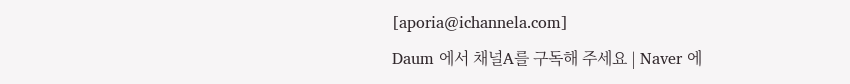[aporia@ichannela.com]
Daum 에서 채널A를 구독해 주세요 | Naver 에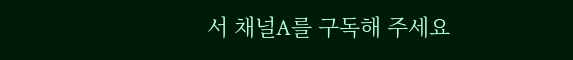서 채널A를 구독해 주세요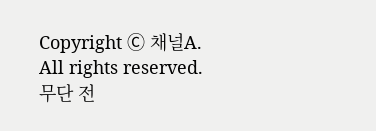Copyright Ⓒ 채널A. All rights reserved. 무단 전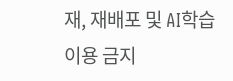재, 재배포 및 AI학습 이용 금지